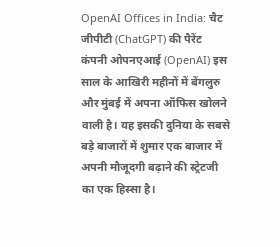OpenAI Offices in India: चैट जीपीटी (ChatGPT) की पैरेंट कंपनी ओपनएआई (OpenAI) इस साल के आखिरी महीनों में बेंगलुरु और मुंबई में अपना ऑफिस खोलने वाली है। यह इसकी दुनिया के सबसे बड़े बाजारों में शुमार एक बाजार में अपनी मौजूदगी बढ़ाने की स्ट्रेटजी का एक हिस्सा है।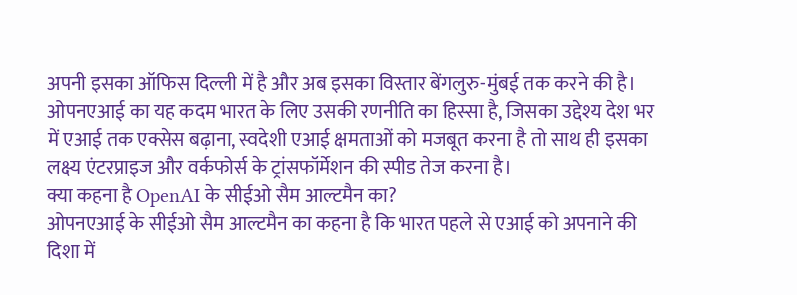अपनी इसका ऑफिस दिल्ली में है और अब इसका विस्तार बेंगलुरु-मुंबई तक करने की है। ओपनएआई का यह कदम भारत के लिए उसकी रणनीति का हिस्सा है, जिसका उद्देश्य देश भर में एआई तक एक्सेस बढ़ाना, स्वदेशी एआई क्षमताओं को मजबूत करना है तो साथ ही इसका लक्ष्य एंटरप्राइज और वर्कफोर्स के ट्रांसफॉर्मेशन की स्पीड तेज करना है।
क्या कहना है OpenAI के सीईओ सैम आल्टमैन का?
ओपनएआई के सीईओ सैम आल्टमैन का कहना है कि भारत पहले से एआई को अपनाने की दिशा में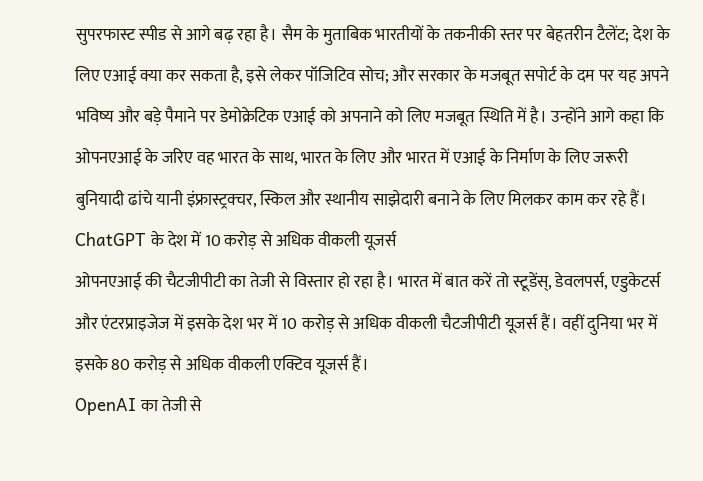सुपरफास्ट स्पीड से आगे बढ़ रहा है। सैम के मुताबिक भारतीयों के तकनीकी स्तर पर बेहतरीन टैलेंट; देश के लिए एआई क्या कर सकता है, इसे लेकर पॉजिटिव सोच; और सरकार के मजबूत सपोर्ट के दम पर यह अपने भविष्य और बड़े पैमाने पर डेमोक्रेटिक एआई को अपनाने को लिए मजबूत स्थिति में है। उन्होंने आगे कहा कि ओपनएआई के जरिए वह भारत के साथ, भारत के लिए और भारत में एआई के निर्माण के लिए जरूरी बुनियादी ढांचे यानी इंफ्रास्ट्रक्चर, स्किल और स्थानीय साझेदारी बनाने के लिए मिलकर काम कर रहे हैं।
ChatGPT के देश में 10 करोड़ से अधिक वीकली यूजर्स
ओपनएआई की चैटजीपीटी का तेजी से विस्तार हो रहा है। भारत में बात करें तो स्टूडेंस्, डेवलपर्स, एडुकेटर्स और एंटरप्राइजेज में इसके देश भर में 10 करोड़ से अधिक वीकली चैटजीपीटी यूजर्स हैं। वहीं दुनिया भर में इसके 80 करोड़ से अधिक वीकली एक्टिव यूजर्स हैं।
OpenAI का तेजी से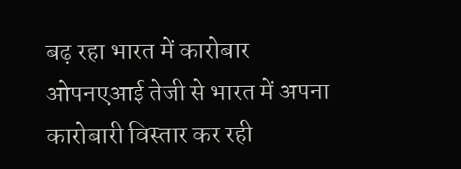बढ़ रहा भारत में कारोबार
ओपनएआई तेजी से भारत में अपना कारोबारी विस्तार कर रही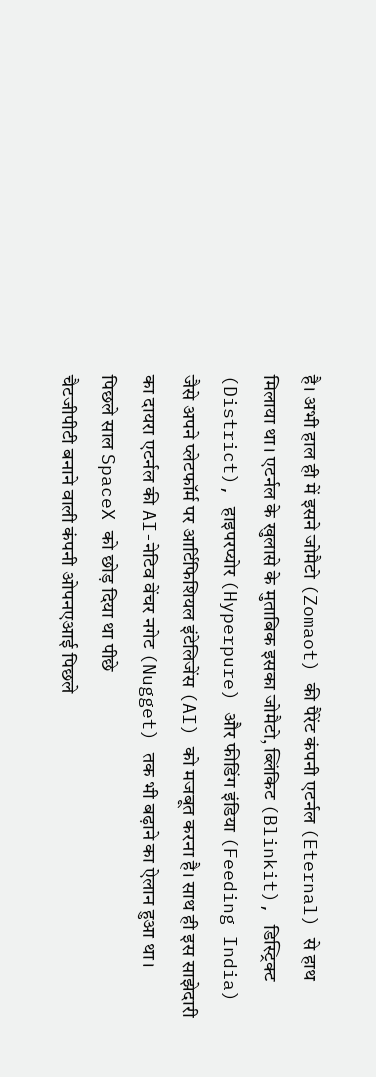है। अभी हाल ही में इसने जोमैटो (Zomaot) की पैरेंट कंपनी एटर्नल (Eternal) से हाथ मिलाया था। एटर्नल के खुलासे के मुताबिक इसका जोमैटो, ब्लिंकिट (Blinkit), डिस्ट्रिक्ट (District), हाइपरप्योर (Hyperpure) और फीडिंग इंडिया (Feeding India) जैसे अपने प्लेटफॉर्म पर आर्टिफिशियल इंटेलिजेंस (AI) को मजबूत करना है। साथ ही इस साझेदारी का दायरा एटर्नल की AI-नेटिव वेंचर नगेट (Nugget) तक भी बढ़ाने का ऐलान हुआ था।
पिछले साल SpaceX को छोड़ दिया था पीछे
चैटजीपीटी बनाने वाली कंपनी ओपनएआई पिछले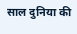साल दुनिया की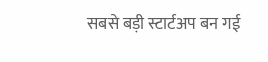सबसे बड़ी स्टार्टअप बन गई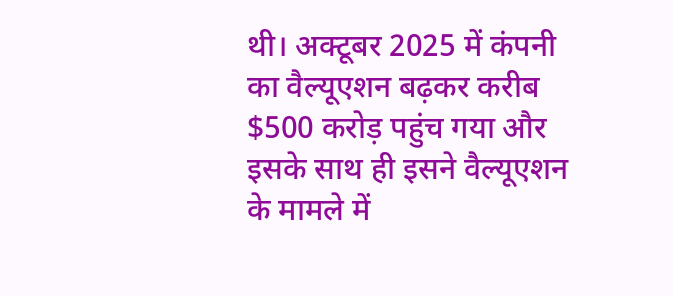थी। अक्टूबर 2025 में कंपनी का वैल्यूएशन बढ़कर करीब $500 करोड़ पहुंच गया और इसके साथ ही इसने वैल्यूएशन के मामले में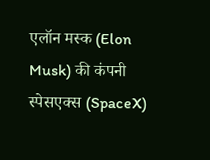एलॉन मस्क (Elon Musk) की कंपनी स्पेसएक्स (SpaceX)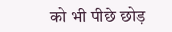को भी पीछे छोड़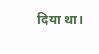दिया था।